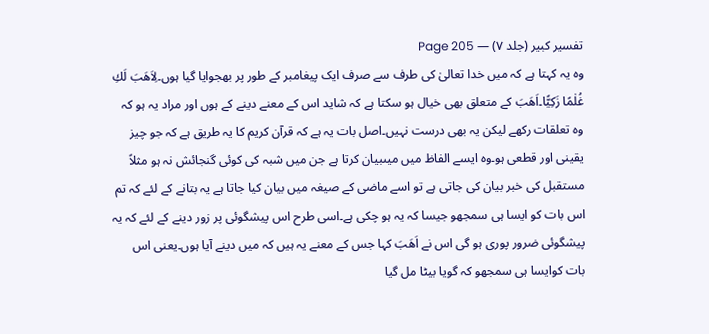تفسیر کبیر (جلد ۷) — Page 205
وہ یہ کہتا ہے کہ میں خدا تعالیٰ کی طرف سے صرف ایک پیغامبر کے طور پر بھجوایا گیا ہوں۔لِاَهَبَ لَكِ غُلٰمًا زَكِيًّا۔اَھَبَ کے متعلق بھی خیال ہو سکتا ہے کہ شاید اس کے معنے دینے کے ہوں اور مراد یہ ہو کہ وہ تعلقات رکھے لیکن یہ بھی درست نہیں۔اصل بات یہ ہے کہ قرآن کریم کا یہ طریق ہے کہ جو چیز یقینی اور قطعی ہو۔وہ ایسے الفاظ میں میںبیان کرتا ہے جن میں شبہ کی کوئی گنجائش نہ ہو مثلاً مستقبل کی خبر بیان کی جاتی ہے تو اسے ماضی کے صیغہ میں بیان کیا جاتا ہے یہ بتانے کے لئے کہ تم اس بات کو ایسا ہی سمجھو جیسا کہ یہ ہو چکی ہے۔اسی طرح اس پیشگوئی پر زور دینے کے لئے کہ یہ پیشگوئی ضرور پوری ہو گی اس نے اَھَبَ کہا جس کے معنے یہ ہیں کہ میں دینے آیا ہوں۔یعنی اس بات کوایسا ہی سمجھو کہ گویا بیٹا مل گیا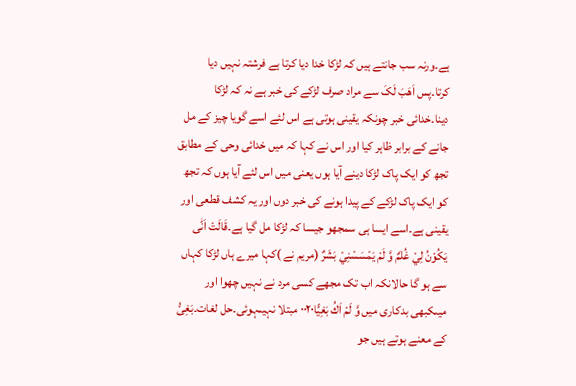ہے۔ورنہ سب جانتے ہیں کہ لڑکا خدا دیا کرتا ہے فرشتہ نہیں دیا کرتا۔پس اَھَبَ لَکَ سے مراد صرف لڑکے کی خبر ہے نہ کہ لڑکا دینا۔خدائی خبر چونکہ یقینی ہوتی ہے اس لئے اسے گویا چیز کے مل جانے کے برابر ظاہر کیا اور اس نے کہا کہ میں خدائی وحی کے مطابق تجھ کو ایک پاک لڑکا دینے آیا ہوں یعنی میں اس لئے آیا ہوں کہ تجھ کو ایک پاک لڑکے کے پیدا ہونے کی خبر دوں اور یہ کشف قطعی اور یقینی ہے۔اسے ایسا ہی سمجھو جیسا کہ لڑکا مل گیا ہے۔قَالَتْ اَنّٰى يَكُوْنُ لِيْ غُلٰمٌ وَّ لَمْ يَمْسَسْنِيْ بَشَرٌ (مریم نے )کہا میرے ہاں لڑکا کہاں سے ہو گا حالانکہ اب تک مجھے کسی مرد نے نہیں چھوا اور میںکبھی بدکاری میں وَّ لَمْ اَكُ بَغِيًّا۰۰۲۰ مبتلا نہیںہوئی۔حل لغات۔بَغِیُّ کے معنے ہوتے ہیں جو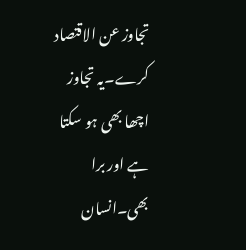تجاوز عن الاقتصاد کرے۔یہ تجاوز اچھا بھی ہو سکتا ہے اور برا بھی۔انسان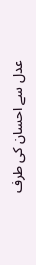عدل سے احسان کی طرف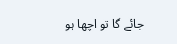جائے گا تو اچھا ہو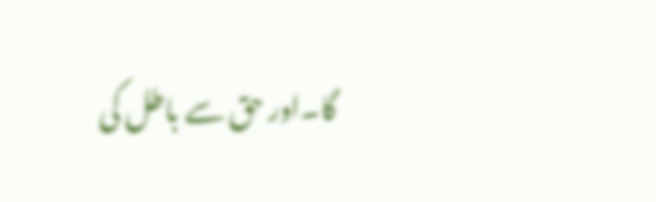گا۔اور حق سے باطل کی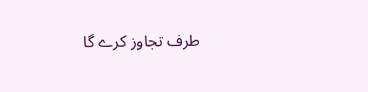طرف تجاوز کرے گا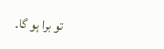تو برا ہو گا۔